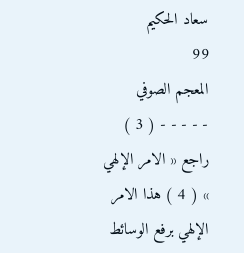سعاد الحكيم
99
المعجم الصوفي
- - - - - ( 3 ) راجع « الامر الإلهي » ( 4 ) هذا الامر الإلهي برفع الوسائط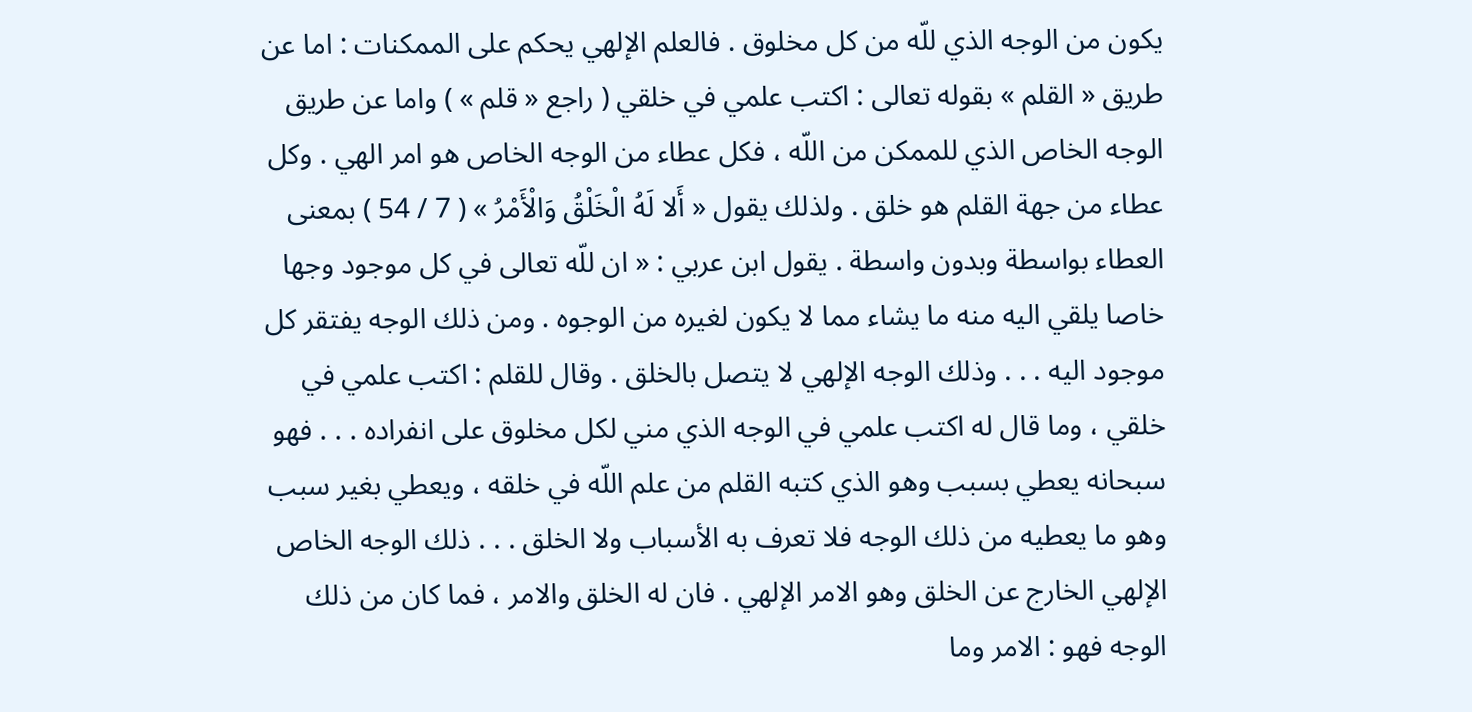يكون من الوجه الذي للّه من كل مخلوق . فالعلم الإلهي يحكم على الممكنات : اما عن طريق « القلم » بقوله تعالى : اكتب علمي في خلقي ( راجع « قلم » ) واما عن طريق الوجه الخاص الذي للممكن من اللّه ، فكل عطاء من الوجه الخاص هو امر الهي . وكل عطاء من جهة القلم هو خلق . ولذلك يقول « أَلا لَهُ الْخَلْقُ وَالْأَمْرُ » ( 7 / 54 ) بمعنى العطاء بواسطة وبدون واسطة . يقول ابن عربي : « ان للّه تعالى في كل موجود وجها خاصا يلقي اليه منه ما يشاء مما لا يكون لغيره من الوجوه . ومن ذلك الوجه يفتقر كل موجود اليه . . . وذلك الوجه الإلهي لا يتصل بالخلق . وقال للقلم : اكتب علمي في خلقي ، وما قال له اكتب علمي في الوجه الذي مني لكل مخلوق على انفراده . . . فهو سبحانه يعطي بسبب وهو الذي كتبه القلم من علم اللّه في خلقه ، ويعطي بغير سبب وهو ما يعطيه من ذلك الوجه فلا تعرف به الأسباب ولا الخلق . . . ذلك الوجه الخاص الإلهي الخارج عن الخلق وهو الامر الإلهي . فان له الخلق والامر ، فما كان من ذلك الوجه فهو : الامر وما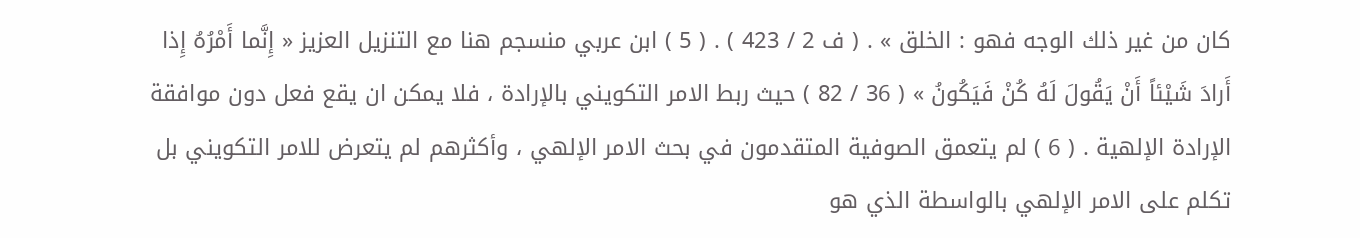كان من غير ذلك الوجه فهو : الخلق » . ( ف 2 / 423 ) . ( 5 ) ابن عربي منسجم هنا مع التنزيل العزيز « إِنَّما أَمْرُهُ إِذا أَرادَ شَيْئاً أَنْ يَقُولَ لَهُ كُنْ فَيَكُونُ » ( 36 / 82 ) حيث ربط الامر التكويني بالإرادة ، فلا يمكن ان يقع فعل دون موافقة الإرادة الإلهية . ( 6 ) لم يتعمق الصوفية المتقدمون في بحث الامر الإلهي ، وأكثرهم لم يتعرض للامر التكويني بل تكلم على الامر الإلهي بالواسطة الذي هو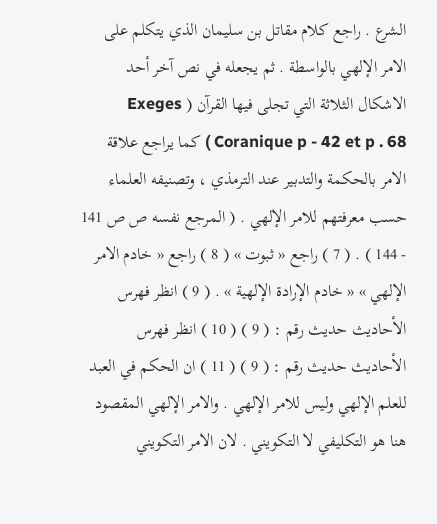الشرع . راجع كلام مقاتل بن سليمان الذي يتكلم على الامر الإلهي بالواسطة . ثم يجعله في نص آخر أحد الاشكال الثلاثة التي تجلى فيها القرآن ( Exeges Coranique p - 42 et p . 68 ) كما يراجع علاقة الامر بالحكمة والتدبير عند الترمذي ، وتصنيفه العلماء حسب معرفتهم للامر الإلهي . ( المرجع نفسه ص ص 141 - 144 ) . ( 7 ) راجع « ثبوت » ( 8 ) راجع « خادم الامر الإلهي » « خادم الإرادة الإلهية » . ( 9 ) انظر فهرس الأحاديث حديث رقم : ( 9 ) ( 10 ) انظر فهرس الأحاديث حديث رقم : ( 9 ) ( 11 ) ان الحكم في العبد للعلم الإلهي وليس للامر الإلهي . والامر الإلهي المقصود هنا هو التكليفي لا التكويني . لان الامر التكويني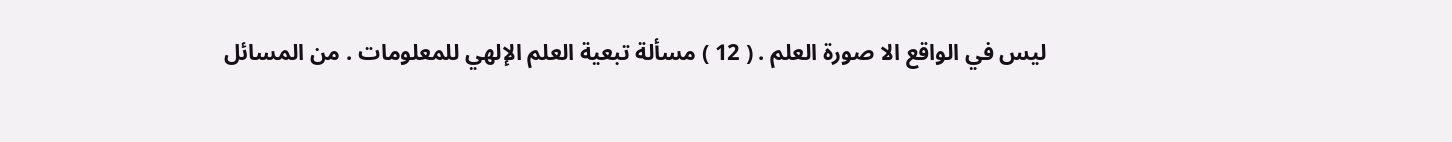ليس في الواقع الا صورة العلم . ( 12 ) مسألة تبعية العلم الإلهي للمعلومات . من المسائل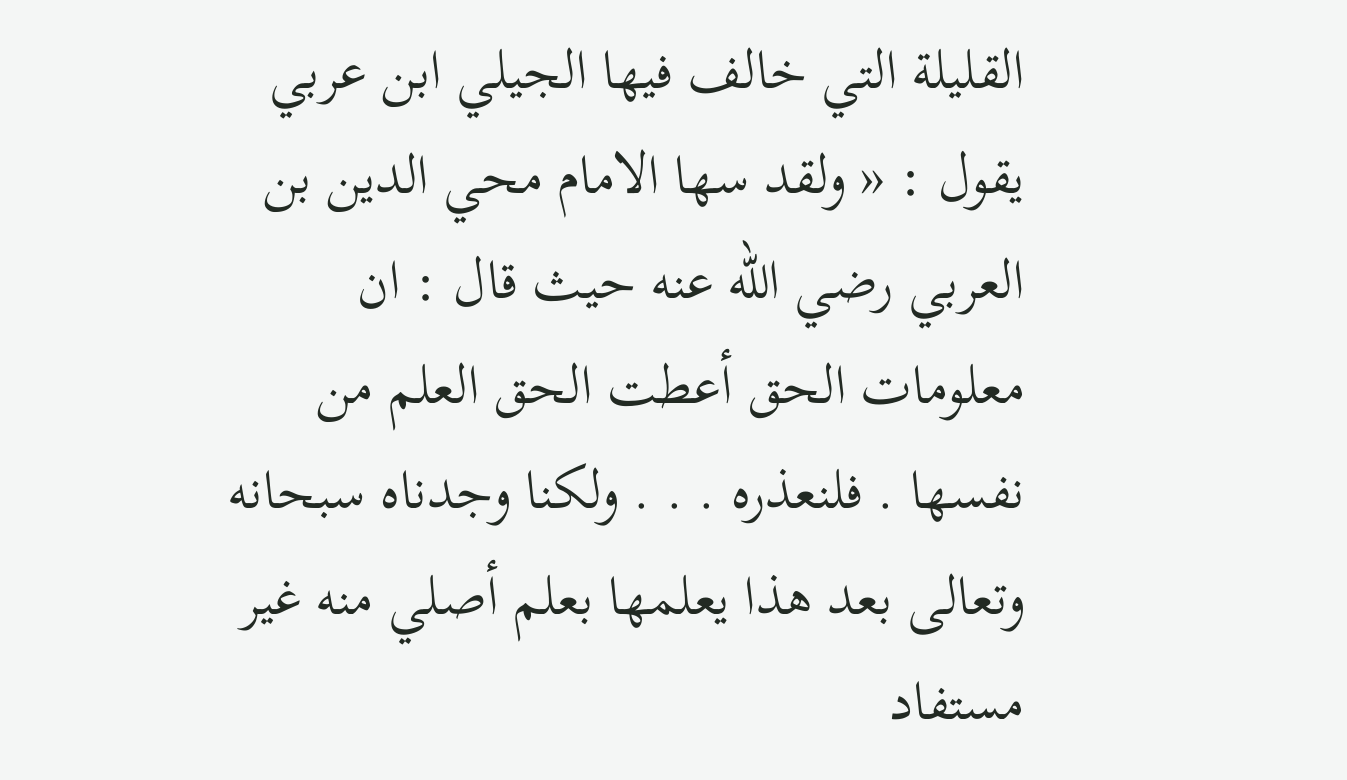القليلة التي خالف فيها الجيلي ابن عربي يقول : « ولقد سها الامام محي الدين بن العربي رضي اللّه عنه حيث قال : ان معلومات الحق أعطت الحق العلم من نفسها . فلنعذره . . . ولكنا وجدناه سبحانه وتعالى بعد هذا يعلمها بعلم أصلي منه غير مستفاد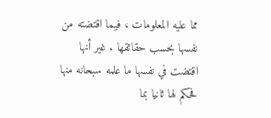مما عليه المعلومات ، فيما اقتضته من نفسها بحسب حقائقها . غير أنها اقتضت في نفسها ما علمه سبحانه منها فحكم لها ثانيا بما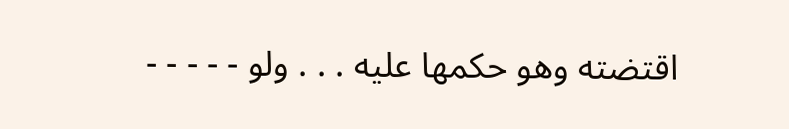اقتضته وهو حكمها عليه . . . ولو - - - - -